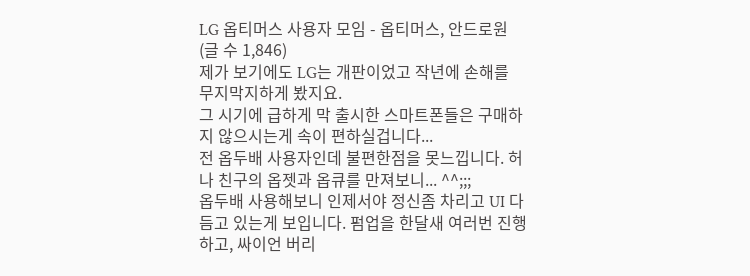LG 옵티머스 사용자 모임 - 옵티머스, 안드로원
(글 수 1,846)
제가 보기에도 LG는 개판이었고 작년에 손해를 무지막지하게 봤지요.
그 시기에 급하게 막 출시한 스마트폰들은 구매하지 않으시는게 속이 편하실겁니다...
전 옵두배 사용자인데 불편한점을 못느낍니다. 허나 친구의 옵젯과 옵큐를 만져보니... ^^;;;
옵두배 사용해보니 인제서야 정신좀 차리고 UI 다듬고 있는게 보입니다. 펌업을 한달새 여러번 진행하고, 싸이언 버리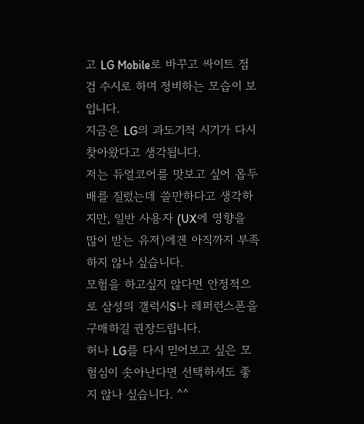고 LG Mobile로 바꾸고 싸이트 점검 수시로 하며 정비하는 모습이 보입니다.
지금은 LG의 과도기적 시기가 다시 찾아왔다고 생각됩니다.
저는 듀얼코어를 맛보고 싶어 옵두배를 질렀는데 쓸만하다고 생각하지만, 일반 사용자 (UX에 영향을 많이 받는 유저)에겐 아직까지 부족하지 않나 싶습니다.
모험을 하고싶지 않다면 안정적으로 삼성의 갤럭시S나 레퍼런스폰을 구매하길 권장드립니다.
허나 LG를 다시 믿어보고 싶은 모험심이 솟아난다면 선택하셔도 좋지 않나 싶습니다. ^^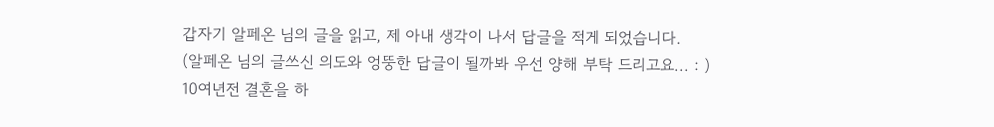갑자기 알페온 님의 글을 읽고, 제 아내 생각이 나서 답글을 적게 되었습니다.
(알페온 님의 글쓰신 의도와 엉뚱한 답글이 될까봐 우선 양해 부탁 드리고요... : )
10여년전 결혼을 하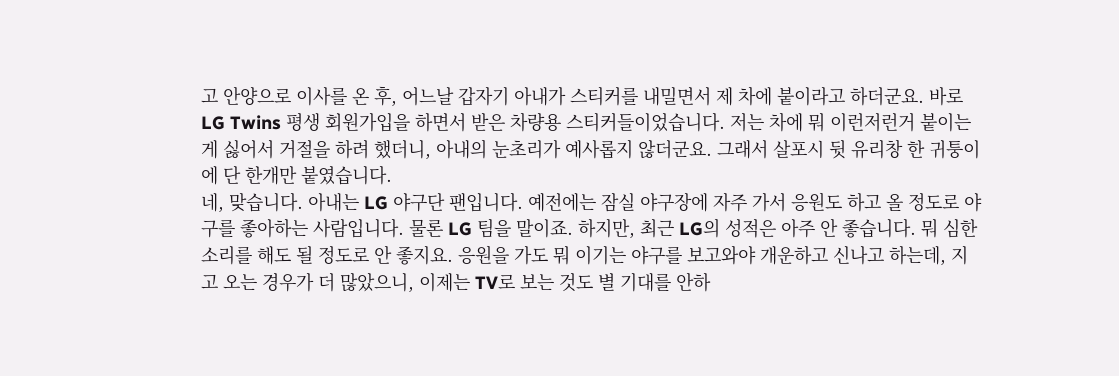고 안양으로 이사를 온 후, 어느날 갑자기 아내가 스티커를 내밀면서 제 차에 붙이라고 하더군요. 바로 LG Twins 평생 회원가입을 하면서 받은 차량용 스티커들이었습니다. 저는 차에 뭐 이런저런거 붙이는게 싫어서 거절을 하려 했더니, 아내의 눈초리가 예사롭지 않더군요. 그래서 살포시 뒷 유리창 한 귀퉁이에 단 한개만 붙였습니다.
네, 맞습니다. 아내는 LG 야구단 팬입니다. 예전에는 잠실 야구장에 자주 가서 응원도 하고 올 정도로 야구를 좋아하는 사람입니다. 물론 LG 팀을 말이죠. 하지만, 최근 LG의 성적은 아주 안 좋습니다. 뭐 심한 소리를 해도 될 정도로 안 좋지요. 응원을 가도 뭐 이기는 야구를 보고와야 개운하고 신나고 하는데, 지고 오는 경우가 더 많았으니, 이제는 TV로 보는 것도 별 기대를 안하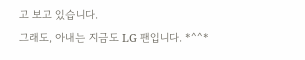고 보고 있습니다.
그래도, 아내는 지금도 LG 팬입니다. *^^*